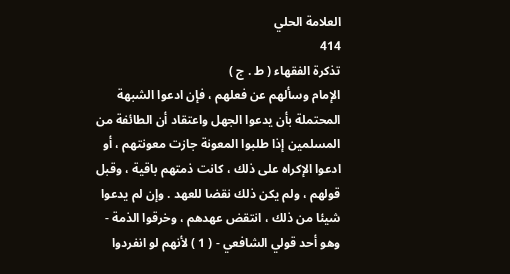العلامة الحلي
414
تذكرة الفقهاء ( ط . ج )
الإمام وسألهم عن فعلهم ، فإن ادعوا الشبهة المحتملة بأن يدعوا الجهل واعتقاد أن الطائفة من المسلمين إذا طلبوا المعونة جازت معونتهم ، أو ادعوا الإكراه على ذلك ، كانت ذمتهم باقية ، وقبل قولهم ، ولم يكن ذلك نقضا للعهد . وإن لم يدعوا شيئا من ذلك ، انتقض عهدهم ، وخرقوا الذمة - وهو أحد قولي الشافعي - ( 1 ) لأنهم لو انفردوا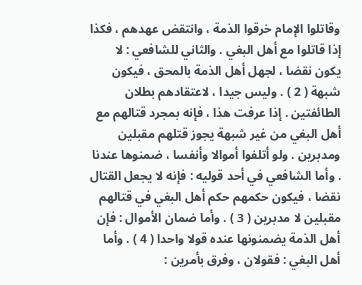وقاتلوا الإمام خرقوا الذمة ، وانتقض عهدهم ، فكذا إذا قاتلوا مع أهل البغي . والثاني للشافعي : لا يكون نقضا ، لجهل أهل الذمة بالمحق ، فيكون شبهة ( 2 ) . وليس جيدا ، لاعتقادهم بطلان الطائفتين . إذا عرفت هذا ، فإنه بمجرد قتالهم مع أهل البغي من غير شبهة يجوز قتلهم مقبلين ومدبرين . ولو أتلفوا أموالا وأنفسا ، ضمنوها عندنا . وأما الشافعي في أحد قوليه : فإنه لا يجعل القتال نقضا ، فيكون حكمهم حكم أهل البغي في قتالهم مقبلين لا مدبرين ( 3 ) . وأما ضمان الأموال : فإن أهل الذمة يضمنونها عنده قولا واحدا ( 4 ) . وأما أهل البغي : فقولان ، وفرق بأمرين :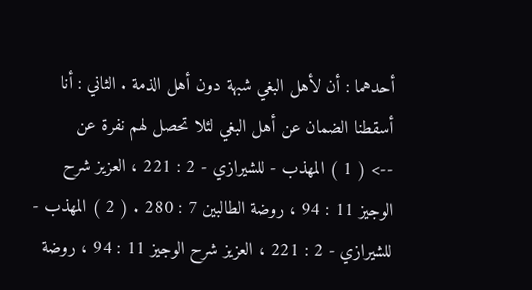أحدهما : أن لأهل البغي شبهة دون أهل الذمة . الثاني : أنا أسقطنا الضمان عن أهل البغي لئلا تحصل لهم نفرة عن
--> ( 1 ) المهذب - للشيرازي - 2 : 221 ، العزيز شرح الوجيز 11 : 94 ، روضة الطالبين 7 : 280 . ( 2 ) المهذب - للشيرازي - 2 : 221 ، العزيز شرح الوجيز 11 : 94 ، روضة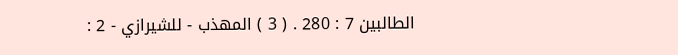الطالبين 7 : 280 . ( 3 ) المهذب - للشيرازي - 2 :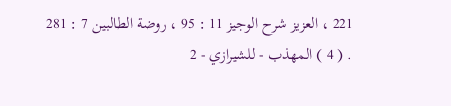221 ، العزيز شرح الوجيز 11 : 95 ، روضة الطالبين 7 : 281 . ( 4 ) المهذب - للشيرازي - 2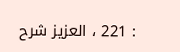: 221 ، العزيز شرح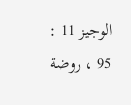الوجيز 11 : 95 ، روضة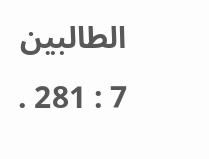الطالبين 7 : 281 .